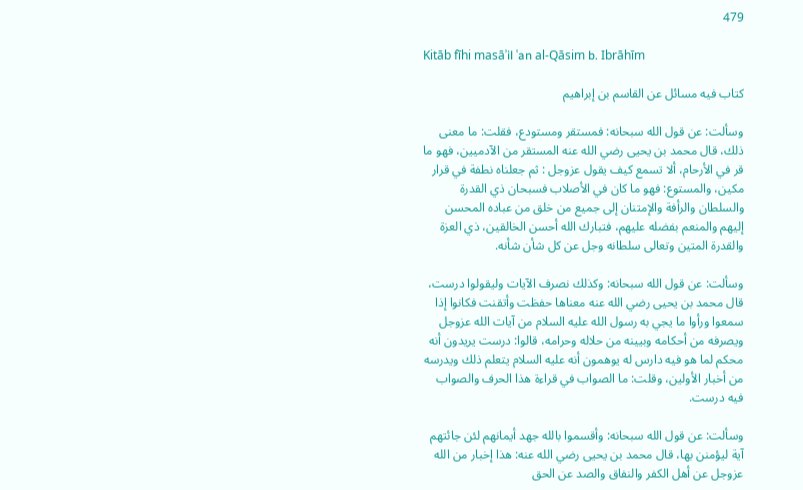479

Kitāb fīhi masāʾil ʿan al-Qāsim b. Ibrāhīm

كتاب فيه مسائل عن القاسم بن إبراهيم

وسألت: عن قول الله سبحانه: فمستقر ومستودع، فقلت: ما معنى ذلك، قال محمد بن يحيى رضي الله عنه المستقر من الآدميين، فهو ما قر في الأرحام، ألا تسمع كيف يقول عزوجل : ثم جعلناه نطفة في قرار مكين، والمستوع: فهو ما كان في الأصلاب فسبحان ذي القدرة والسلطان والرأفة والإمتنان إلى جميع من خلق من عباده المحسن إليهم والمنعم بفضله عليهم، فتبارك الله أحسن الخالقين، ذي العزة والقدرة المتين وتعالى سلطانه وجل عن كل شأن شأنه.

وسألت: عن قول الله سبحانه: وكذلك نصرف الآيات وليقولوا درست، قال محمد بن يحيى رضي الله عنه معناها حفظت وأتقنت فكانوا إذا سمعوا ورأوا ما يجي به رسول الله عليه السلام من آيات الله عزوجل ويصرفه من أحكامه وبيينه من حلاله وحرامه، قالوا: درست يريدون أنه محكم لما هو فيه دارس له يوهمون أنه عليه السلام يتعلم ذلك ويدرسه من أخبار الأولين، وقلت: ما الصواب في قراءة هذا الحرف والصواب فيه درست.

وسألت: عن قول الله سبحانه: وأقسموا بالله جهد أيمانهم لئن جائتهم آية ليؤمنن بها، قال محمد بن يحيى رضي الله عنه: هذا إخبار من الله عزوجل عن أهل الكفر والنفاق والصد عن الحق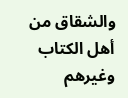والشقاق من أهل الكتاب وغيرهم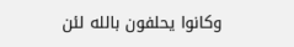وكانوا يحلفون بالله لئن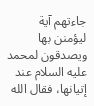جاءتهم آية ليؤمنن بها ويصدقون لمحمد عليه السلام عند إتيانها، فقال الله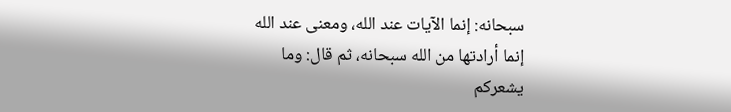سبحانه: إنما الآيات عند الله، ومعنى عند الله إنما أرادتها من الله سبحانه، ثم قال: وما يشعركم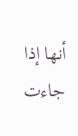أنها إذا جاءت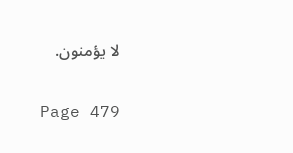لا يؤمنون.

Page 479